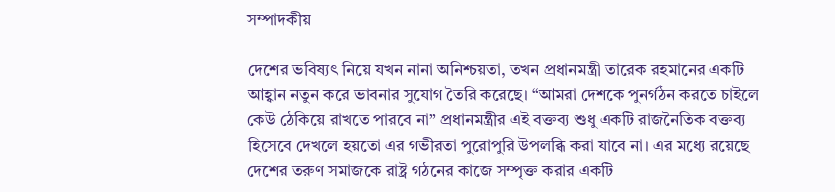সম্পাদকীয়

দেশের ভবিষ্যৎ নিয়ে যখন নানা অনিশ্চয়তা, তখন প্রধানমন্ত্রী তারেক রহমানের একটি আহ্বান নতুন করে ভাবনার সুযোগ তৈরি করেছে। “আমরা দেশকে পুনর্গঠন করতে চাইলে কেউ ঠেকিয়ে রাখতে পারবে না” প্রধানমন্ত্রীর এই বক্তব্য শুধু একটি রাজনৈতিক বক্তব্য হিসেবে দেখলে হয়তো এর গভীরতা পুরোপুরি উপলব্ধি করা যাবে না। এর মধ্যে রয়েছে দেশের তরুণ সমাজকে রাষ্ট্র গঠনের কাজে সম্পৃক্ত করার একটি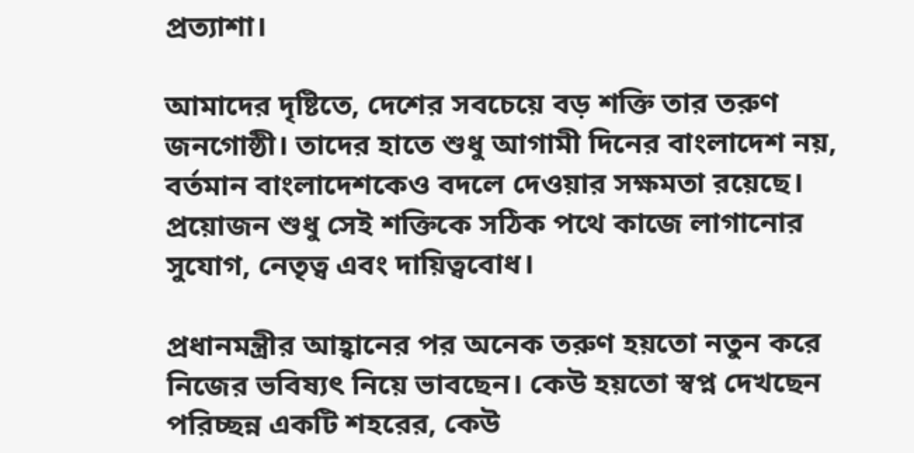প্রত্যাশা।

আমাদের দৃষ্টিতে, দেশের সবচেয়ে বড় শক্তি তার তরুণ জনগোষ্ঠী। তাদের হাতে শুধু আগামী দিনের বাংলাদেশ নয়, বর্তমান বাংলাদেশকেও বদলে দেওয়ার সক্ষমতা রয়েছে। প্রয়োজন শুধু সেই শক্তিকে সঠিক পথে কাজে লাগানোর সুযোগ, নেতৃত্ব এবং দায়িত্ববোধ।

প্রধানমন্ত্রীর আহ্বানের পর অনেক তরুণ হয়তো নতুন করে নিজের ভবিষ্যৎ নিয়ে ভাবছেন। কেউ হয়তো স্বপ্ন দেখছেন পরিচ্ছন্ন একটি শহরের, কেউ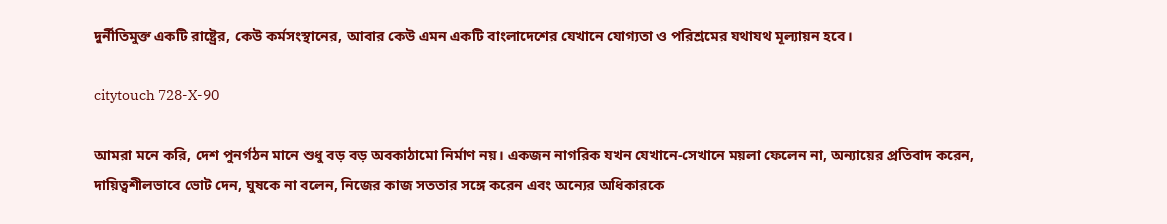দুর্নীতিমুক্ত একটি রাষ্ট্রের, কেউ কর্মসংস্থানের, আবার কেউ এমন একটি বাংলাদেশের যেখানে যোগ্যতা ও পরিশ্রমের যথাযথ মূল্যায়ন হবে।

citytouch 728-X-90

আমরা মনে করি, দেশ পুনর্গঠন মানে শুধু বড় বড় অবকাঠামো নির্মাণ নয়। একজন নাগরিক যখন যেখানে-সেখানে ময়লা ফেলেন না, অন্যায়ের প্রতিবাদ করেন, দায়িত্বশীলভাবে ভোট দেন, ঘুষকে না বলেন, নিজের কাজ সততার সঙ্গে করেন এবং অন্যের অধিকারকে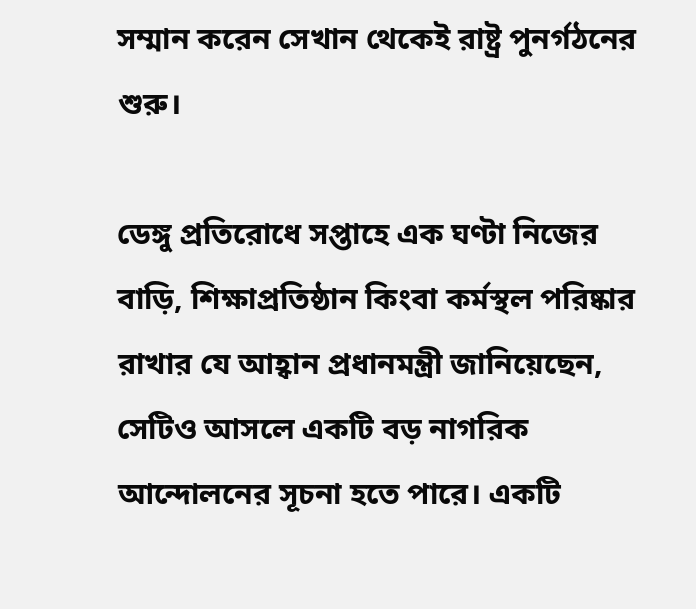সম্মান করেন সেখান থেকেই রাষ্ট্র পুনর্গঠনের শুরু।

ডেঙ্গু প্রতিরোধে সপ্তাহে এক ঘণ্টা নিজের বাড়ি, শিক্ষাপ্রতিষ্ঠান কিংবা কর্মস্থল পরিষ্কার রাখার যে আহ্বান প্রধানমন্ত্রী জানিয়েছেন, সেটিও আসলে একটি বড় নাগরিক আন্দোলনের সূচনা হতে পারে। একটি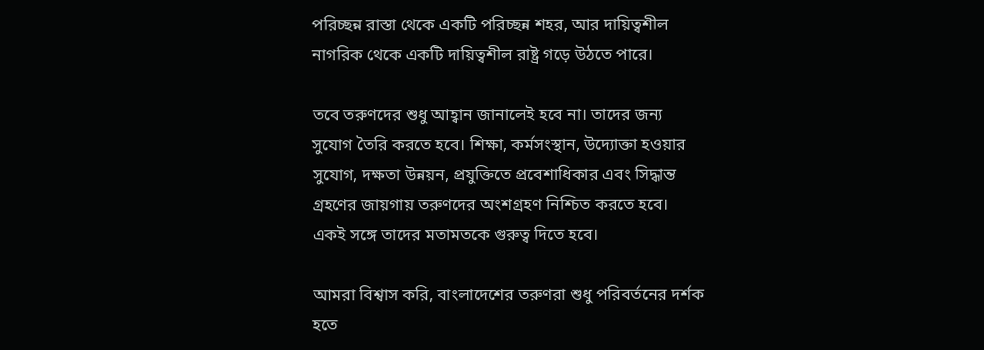পরিচ্ছন্ন রাস্তা থেকে একটি পরিচ্ছন্ন শহর, আর দায়িত্বশীল নাগরিক থেকে একটি দায়িত্বশীল রাষ্ট্র গড়ে উঠতে পারে।

তবে তরুণদের শুধু আহ্বান জানালেই হবে না। তাদের জন্য সুযোগ তৈরি করতে হবে। শিক্ষা, কর্মসংস্থান, উদ্যোক্তা হওয়ার সুযোগ, দক্ষতা উন্নয়ন, প্রযুক্তিতে প্রবেশাধিকার এবং সিদ্ধান্ত গ্রহণের জায়গায় তরুণদের অংশগ্রহণ নিশ্চিত করতে হবে। একই সঙ্গে তাদের মতামতকে গুরুত্ব দিতে হবে।

আমরা বিশ্বাস করি, বাংলাদেশের তরুণরা শুধু পরিবর্তনের দর্শক হতে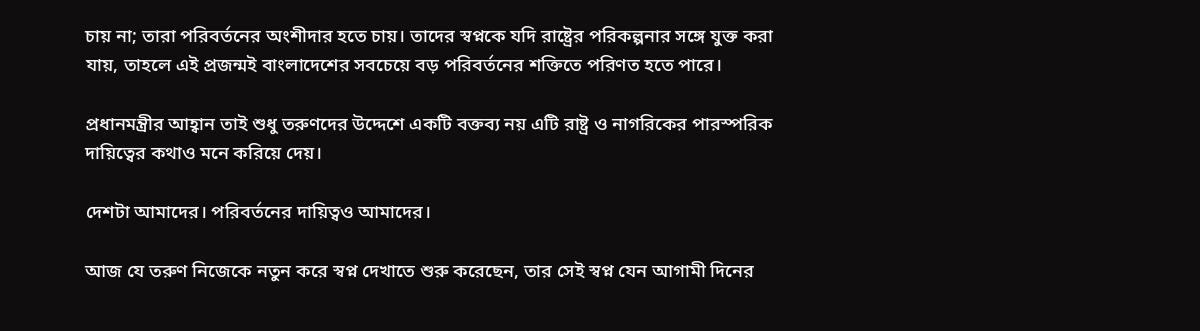চায় না; তারা পরিবর্তনের অংশীদার হতে চায়। তাদের স্বপ্নকে যদি রাষ্ট্রের পরিকল্পনার সঙ্গে যুক্ত করা যায়, তাহলে এই প্রজন্মই বাংলাদেশের সবচেয়ে বড় পরিবর্তনের শক্তিতে পরিণত হতে পারে।

প্রধানমন্ত্রীর আহ্বান তাই শুধু তরুণদের উদ্দেশে একটি বক্তব্য নয় এটি রাষ্ট্র ও নাগরিকের পারস্পরিক দায়িত্বের কথাও মনে করিয়ে দেয়।

দেশটা আমাদের। পরিবর্তনের দায়িত্বও আমাদের।

আজ যে তরুণ নিজেকে নতুন করে স্বপ্ন দেখাতে শুরু করেছেন, তার সেই স্বপ্ন যেন আগামী দিনের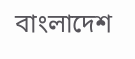বাংলাদেশ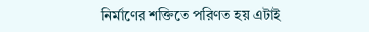নির্মাণের শক্তিতে পরিণত হয় এটাই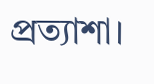প্রত্যাশা।